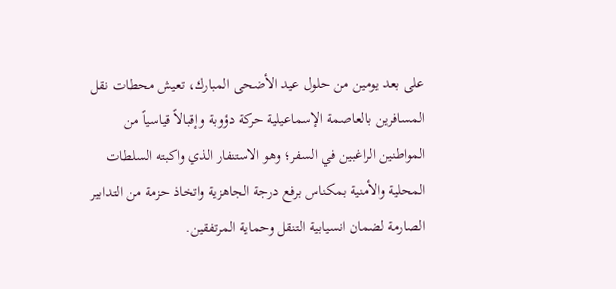على بعد يومين من حلول عيد الأضحى المبارك، تعيش محطات نقل المسافرين بالعاصمة الإسماعيلية حركة دؤوبة وإقبالاً قياسياً من المواطنين الراغبين في السفر؛ وهو الاستنفار الذي واكبته السلطات المحلية والأمنية بمكناس برفع درجة الجاهزية واتخاذ حزمة من التدابير الصارمة لضمان انسيابية التنقل وحماية المرتفقين.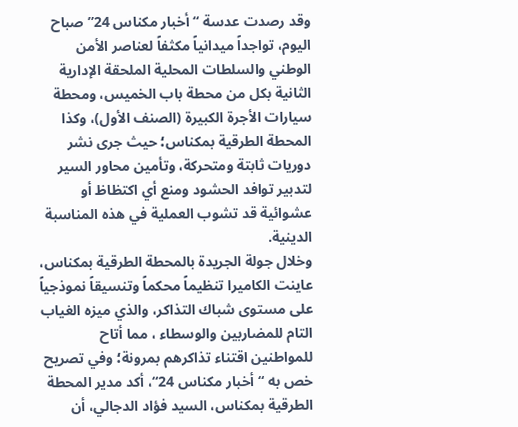وقد رصدت عدسة “أخبار مكناس 24” صباح اليوم، تواجداً ميدانياً مكثفاً لعناصر الأمن الوطني والسلطات المحلية الملحقة الإدارية الثانية بكل من محطة باب الخميس، ومحطة سيارات الأجرة الكبيرة (الصنف الأول)، وكذا المحطة الطرقية بمكناس؛ حيث جرى نشر دوريات ثابتة ومتحركة، وتأمين محاور السير لتدبير توافد الحشود ومنع أي اكتظاظ أو عشوائية قد تشوب العملية في هذه المناسبة الدينية.
وخلال جولة الجريدة بالمحطة الطرقية بمكناس، عاينت الكاميرا تنظيماً محكماً وتنسيقاً نموذجياً على مستوى شباك التذاكر، والذي ميزه الغياب التام للمضاربين والوسطاء ، مما أتاح للمواطنين اقتناء تذاكرهم بمرونة؛ وفي تصريح خص به “أخبار مكناس 24“، أكد مدير المحطة الطرقية بمكناس، السيد فؤاد الدجالي، أن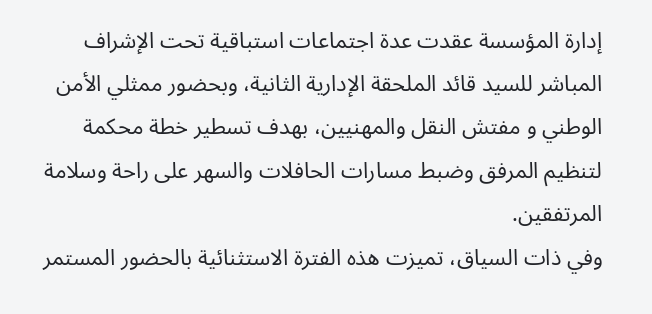إدارة المؤسسة عقدت عدة اجتماعات استباقية تحت الإشراف المباشر للسيد قائد الملحقة الإدارية الثانية، وبحضور ممثلي الأمن الوطني و مفتش النقل والمهنيين، بهدف تسطير خطة محكمة لتنظيم المرفق وضبط مسارات الحافلات والسهر على راحة وسلامة المرتفقين.
وفي ذات السياق، تميزت هذه الفترة الاستثنائية بالحضور المستمر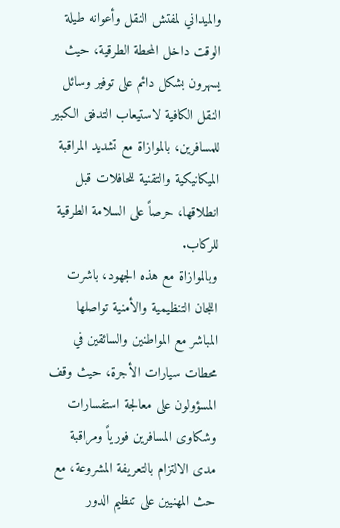والميداني لمفتش النقل وأعوانه طيلة الوقت داخل المحطة الطرقية، حيث يسهرون بشكل دائم على توفير وسائل النقل الكافية لاستيعاب التدفق الكبير للمسافرين، بالموازاة مع تشديد المراقبة الميكانيكية والتقنية للحافلات قبل انطلاقها، حرصاً على السلامة الطرقية للركاب.
وبالموازاة مع هذه الجهود، باشرت اللجان التنظيمية والأمنية تواصلها المباشر مع المواطنين والسائقين في محطات سيارات الأجرة، حيث وقف المسؤولون على معالجة استفسارات وشكاوى المسافرين فورياً ومراقبة مدى الالتزام بالتعريفة المشروعة، مع حث المهنيين على تنظيم الدور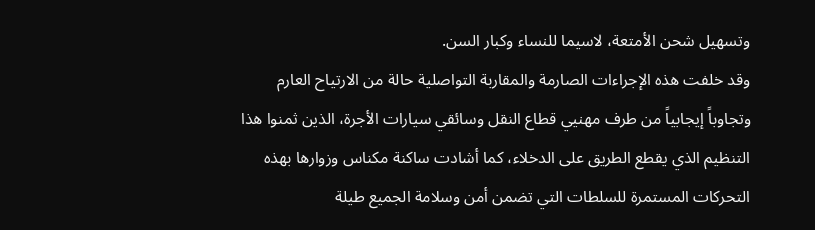وتسهيل شحن الأمتعة، لاسيما للنساء وكبار السن.
وقد خلفت هذه الإجراءات الصارمة والمقاربة التواصلية حالة من الارتياح العارم وتجاوباً إيجابياً من طرف مهنيي قطاع النقل وسائقي سيارات الأجرة، الذين ثمنوا هذا التنظيم الذي يقطع الطريق على الدخلاء، كما أشادت ساكنة مكناس وزوارها بهذه التحركات المستمرة للسلطات التي تضمن أمن وسلامة الجميع طيلة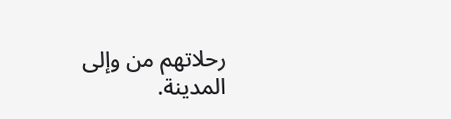رحلاتهم من وإلى المدينة.